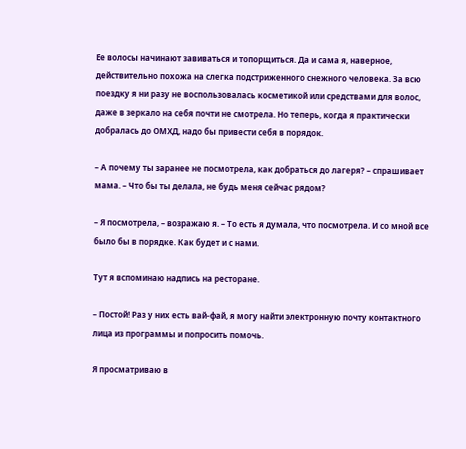Ее волосы начинают завиваться и топорщиться. Да и сама я, наверное, действительно похожа на слегка подстриженного снежного человека. За всю поездку я ни разу не воспользовалась косметикой или средствами для волос, даже в зеркало на себя почти не смотрела. Но теперь, когда я практически добралась до ОМХД, надо бы привести себя в порядок.

– А почему ты заранее не посмотрела, как добраться до лагеря? – спрашивает мама. – Что бы ты делала, не будь меня сейчас рядом?

– Я посмотрела, – возражаю я. – То есть я думала, что посмотрела. И со мной все было бы в порядке. Как будет и с нами.

Тут я вспоминаю надпись на ресторане.

– Постой! Раз у них есть вай-фай, я могу найти электронную почту контактного лица из программы и попросить помочь.

Я просматриваю в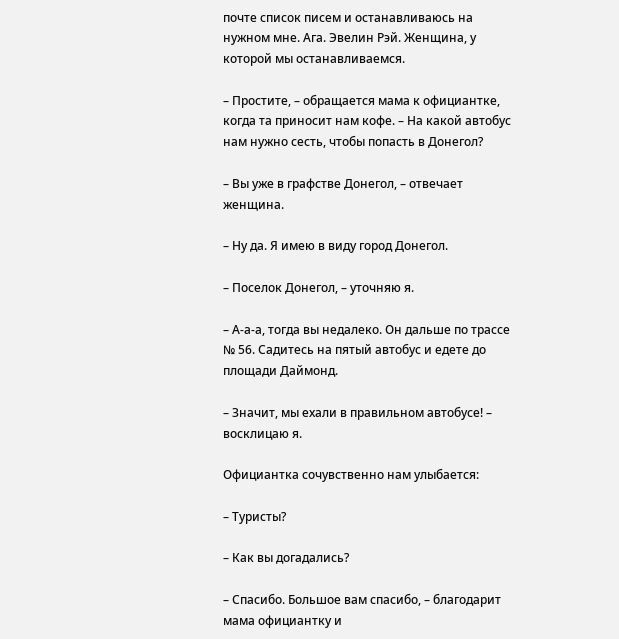почте список писем и останавливаюсь на нужном мне. Ага. Эвелин Рэй. Женщина, у которой мы останавливаемся.

– Простите, – обращается мама к официантке, когда та приносит нам кофе. – На какой автобус нам нужно сесть, чтобы попасть в Донегол?

– Вы уже в графстве Донегол, – отвечает женщина.

– Ну да. Я имею в виду город Донегол.

– Поселок Донегол, – уточняю я.

– А-а-а, тогда вы недалеко. Он дальше по трассе № 56. Садитесь на пятый автобус и едете до площади Даймонд.

– Значит, мы ехали в правильном автобусе! – восклицаю я.

Официантка сочувственно нам улыбается:

– Туристы?

– Как вы догадались?

– Спасибо. Большое вам спасибо, – благодарит мама официантку и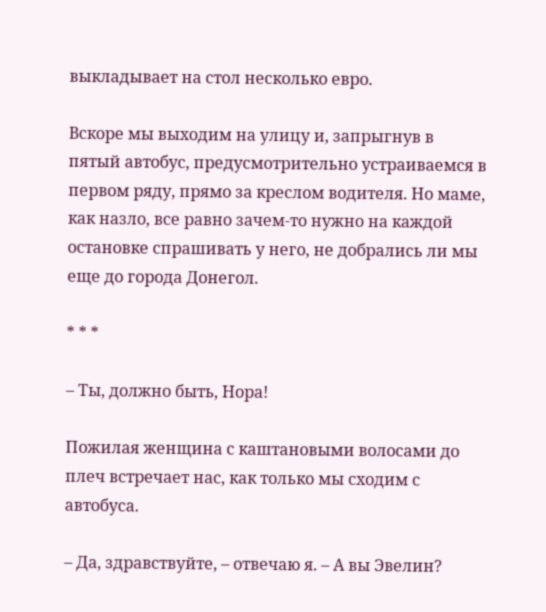выкладывает на стол несколько евро.

Вскоре мы выходим на улицу и, запрыгнув в пятый автобус, предусмотрительно устраиваемся в первом ряду, прямо за креслом водителя. Но маме, как назло, все равно зачем-то нужно на каждой остановке спрашивать у него, не добрались ли мы еще до города Донегол.

* * *

– Ты, должно быть, Нора!

Пожилая женщина с каштановыми волосами до плеч встречает нас, как только мы сходим с автобуса.

– Да, здравствуйте, – отвечаю я. – А вы Эвелин?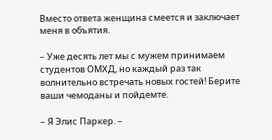Вместо ответа женщина смеется и заключает меня в объятия.

– Уже десять лет мы с мужем принимаем студентов ОМХД, но каждый раз так волнительно встречать новых гостей! Берите ваши чемоданы и пойдемте.

– Я Элис Паркер. –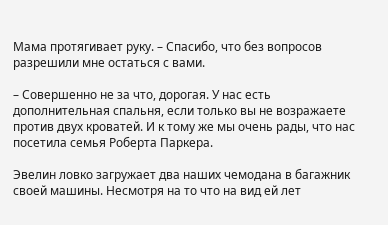Мама протягивает руку. – Спасибо, что без вопросов разрешили мне остаться с вами.

– Совершенно не за что, дорогая. У нас есть дополнительная спальня, если только вы не возражаете против двух кроватей. И к тому же мы очень рады, что нас посетила семья Роберта Паркера.

Эвелин ловко загружает два наших чемодана в багажник своей машины. Несмотря на то что на вид ей лет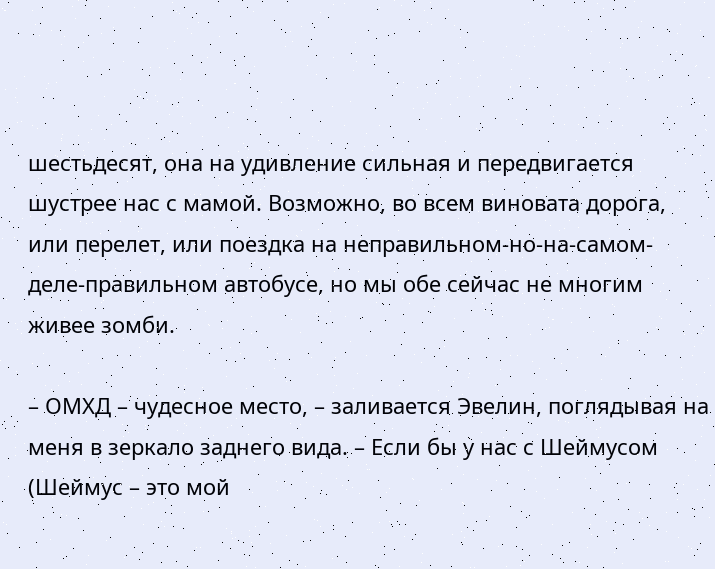шестьдесят, она на удивление сильная и передвигается шустрее нас с мамой. Возможно, во всем виновата дорога, или перелет, или поездка на неправильном-но-на-самом-деле-правильном автобусе, но мы обе сейчас не многим живее зомби.

– ОМХД – чудесное место, – заливается Эвелин, поглядывая на меня в зеркало заднего вида. – Если бы у нас с Шеймусом (Шеймус – это мой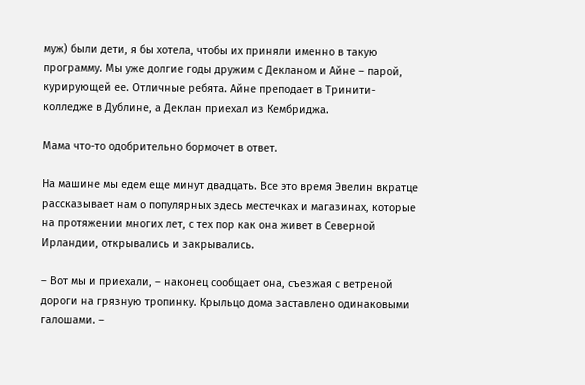муж) были дети, я бы хотела, чтобы их приняли именно в такую программу. Мы уже долгие годы дружим с Декланом и Айне – парой, курирующей ее. Отличные ребята. Айне преподает в Тринити-колледже в Дублине, а Деклан приехал из Кембриджа.

Мама что-то одобрительно бормочет в ответ.

На машине мы едем еще минут двадцать. Все это время Эвелин вкратце рассказывает нам о популярных здесь местечках и магазинах, которые на протяжении многих лет, с тех пор как она живет в Северной Ирландии, открывались и закрывались.

– Вот мы и приехали, – наконец сообщает она, съезжая с ветреной дороги на грязную тропинку. Крыльцо дома заставлено одинаковыми галошами. –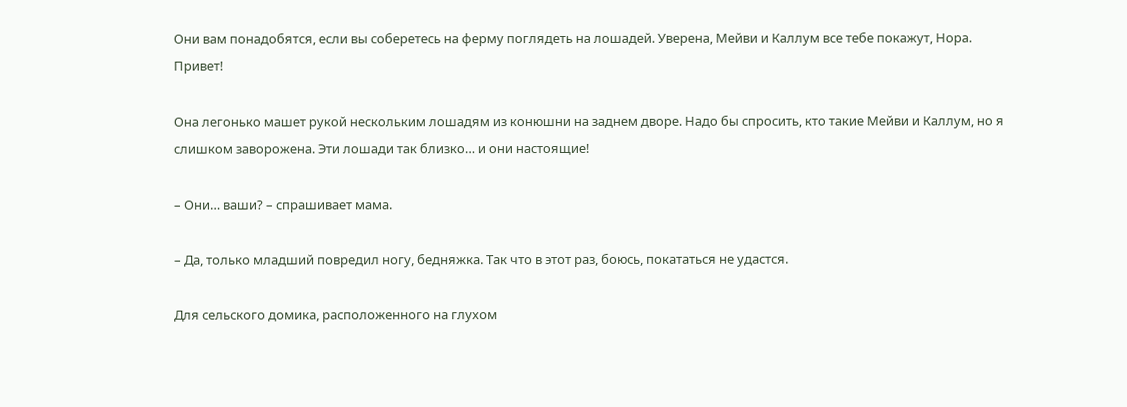Они вам понадобятся, если вы соберетесь на ферму поглядеть на лошадей. Уверена, Мейви и Каллум все тебе покажут, Нора. Привет!

Она легонько машет рукой нескольким лошадям из конюшни на заднем дворе. Надо бы спросить, кто такие Мейви и Каллум, но я слишком заворожена. Эти лошади так близко… и они настоящие!

– Они… ваши? – спрашивает мама.

– Да, только младший повредил ногу, бедняжка. Так что в этот раз, боюсь, покататься не удастся.

Для сельского домика, расположенного на глухом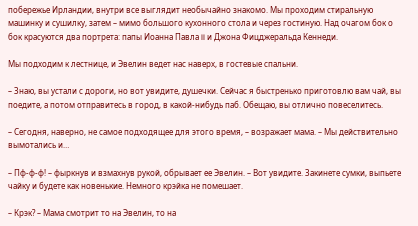побережье Ирландии, внутри все выглядит необычайно знакомо. Мы проходим стиральную машинку и сушилку, затем – мимо большого кухонного стола и через гостиную. Над очагом бок о бок красуются два портрета: папы Иоанна Павла II и Джона Фицджеральда Кеннеди.

Мы подходим к лестнице, и Эвелин ведет нас наверх, в гостевые спальни.

– Знаю, вы устали с дороги, но вот увидите, душечки. Сейчас я быстренько приготовлю вам чай, вы поедите, а потом отправитесь в город, в какой-нибудь паб. Обещаю, вы отлично повеселитесь.

– Сегодня, наверно, не самое подходящее для этого время, – возражает мама. – Мы действительно вымотались и…

– Пф-ф-ф! – фыркнув и взмахнув рукой, обрывает ее Эвелин. – Вот увидите. Закинете сумки, выпьете чайку и будете как новенькие. Немного крэйка не помешает.

– Крэк? – Мама смотрит то на Эвелин, то на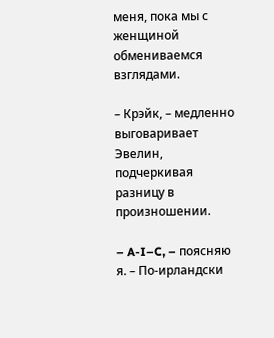меня, пока мы с женщиной обмениваемся взглядами.

– Крэйк, – медленно выговаривает Эвелин, подчеркивая разницу в произношении.

– A-I–C, – поясняю я. – По-ирландски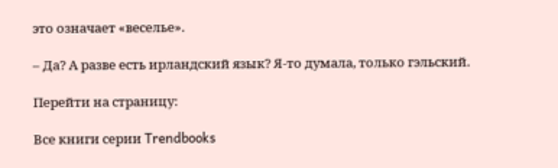это означает «веселье».

– Да? А разве есть ирландский язык? Я-то думала, только гэльский.

Перейти на страницу:

Все книги серии Trendbooks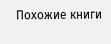Похожие книги